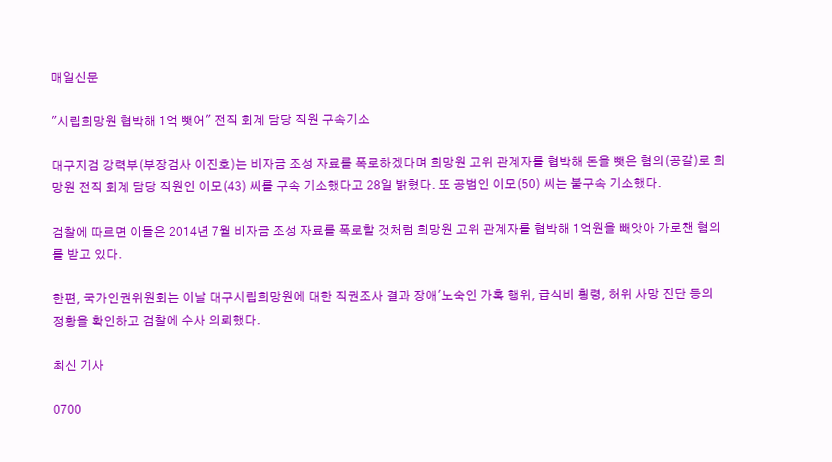매일신문

"시립희망원 협박해 1억 뺏어" 전직 회계 담당 직원 구속기소

대구지검 강력부(부장검사 이진호)는 비자금 조성 자료를 폭로하겠다며 희망원 고위 관계자를 협박해 돈을 뺏은 혐의(공갈)로 희망원 전직 회계 담당 직원인 이모(43) 씨를 구속 기소했다고 28일 밝혔다. 또 공범인 이모(50) 씨는 불구속 기소했다.

검찰에 따르면 이들은 2014년 7월 비자금 조성 자료를 폭로할 것처럼 희망원 고위 관계자를 협박해 1억원을 빼앗아 가로챈 혐의를 받고 있다.

한편, 국가인권위원회는 이날 대구시립희망원에 대한 직권조사 결과 장애'노숙인 가혹 행위, 급식비 횡령, 허위 사망 진단 등의 정황을 확인하고 검찰에 수사 의뢰했다.

최신 기사

0700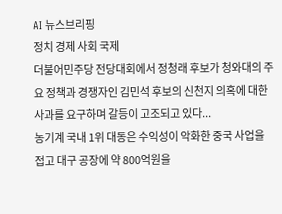AI 뉴스브리핑
정치 경제 사회 국제
더불어민주당 전당대회에서 정청래 후보가 청와대의 주요 정책과 경쟁자인 김민석 후보의 신천지 의혹에 대한 사과를 요구하며 갈등이 고조되고 있다...
농기계 국내 1위 대동은 수익성이 악화한 중국 사업을 접고 대구 공장에 약 800억원을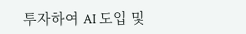투자하여 AI 도입 및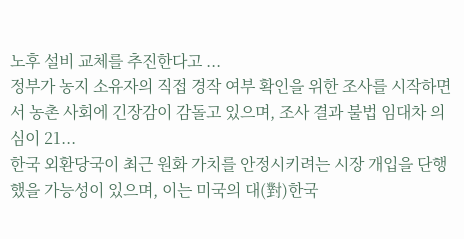노후 설비 교체를 추진한다고 ...
정부가 농지 소유자의 직접 경작 여부 확인을 위한 조사를 시작하면서 농촌 사회에 긴장감이 감돌고 있으며, 조사 결과 불법 임대차 의심이 21...
한국 외환당국이 최근 원화 가치를 안정시키려는 시장 개입을 단행했을 가능성이 있으며, 이는 미국의 대(對)한국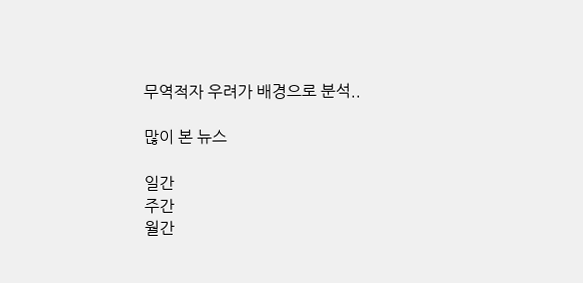무역적자 우려가 배경으로 분석..

많이 본 뉴스

일간
주간
월간